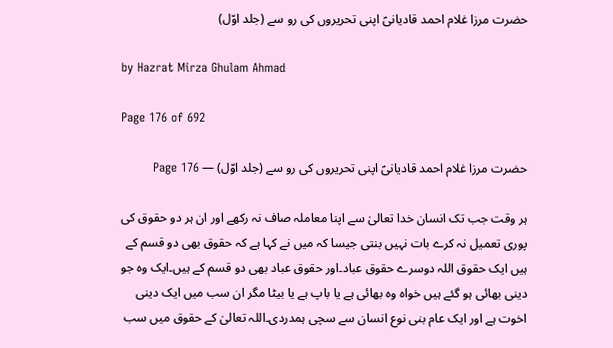حضرت مرزا غلام احمد قادیانیؑ اپنی تحریروں کی رو سے (جلد اوّل)

by Hazrat Mirza Ghulam Ahmad

Page 176 of 692

حضرت مرزا غلام احمد قادیانیؑ اپنی تحریروں کی رو سے (جلد اوّل) — Page 176

ہر وقت جب تک انسان خدا تعالیٰ سے اپنا معاملہ صاف نہ رکھے اور ان ہر دو حقوق کی پوری تعمیل نہ کرے بات نہیں بنتی جیسا کہ میں نے کہا ہے کہ حقوق بھی دو قسم کے ہیں ایک حقوق اللہ دوسرے حقوق عباد۔اور حقوق عباد بھی دو قسم کے ہیں۔ایک وہ جو دینی بھائی ہو گئے ہیں خواہ وہ بھائی ہے یا باپ ہے یا بیٹا مگر ان سب میں ایک دینی اخوت ہے اور ایک عام بنی نوع انسان سے سچی ہمدردی۔اللہ تعالیٰ کے حقوق میں سب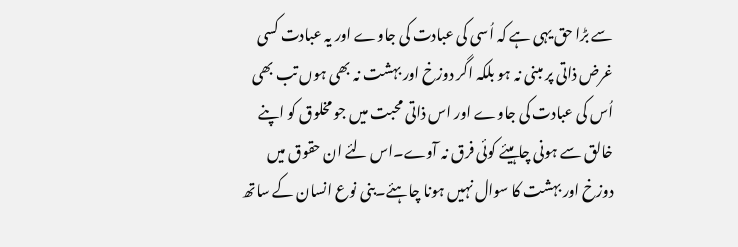سے بڑا حق یہی ہے کہ اُسی کی عبادت کی جاوے اور یہ عبادت کسی غرض ذاتی پر مبنی نہ ہو بلکہ اگر دوزخ اور بہشت نہ بھی ہوں تب بھی اُس کی عبادت کی جاوے اور اس ذاتی محبت میں جو مخلوق کو اپنے خالق سے ہونی چاہیئے کوئی فرق نہ آوے۔اس لئے ان حقوق میں دوزخ اور بہشت کا سوال نہیں ہونا چاہئے۔بنی نوع انسان کے ساتھ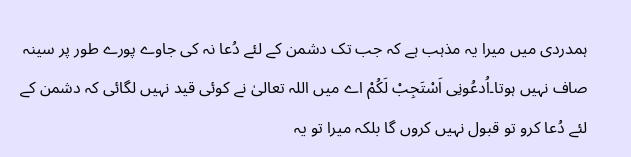ہمدردی میں میرا یہ مذہب ہے کہ جب تک دشمن کے لئے دُعا نہ کی جاوے پورے طور پر سینہ صاف نہیں ہوتا۔اُدعُونِی اَسْتَجِبْ لَكُمْ اے میں اللہ تعالیٰ نے کوئی قید نہیں لگائی کہ دشمن کے لئے دُعا کرو تو قبول نہیں کروں گا بلکہ میرا تو یہ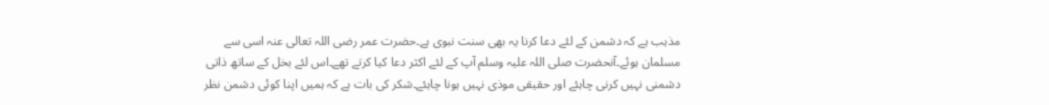مذہب ہے کہ دشمن کے لئے دعا کرنا یہ بھی سنت نبوی ہے۔حضرت عمر رضی اللہ تعالی عنہ اسی سے مسلمان ہوئے۔آنحضرت صلی اللہ علیہ وسلم آپ کے لئے اکثر دعا کیا کرتے تھے۔اس لئے بخل کے ساتھ ذاتی دشمنی نہیں کرنی چاہئے اور حقیقی موذی نہیں ہونا چاہئے۔شکر کی بات ہے کہ ہمیں اپنا کوئی دشمن نظر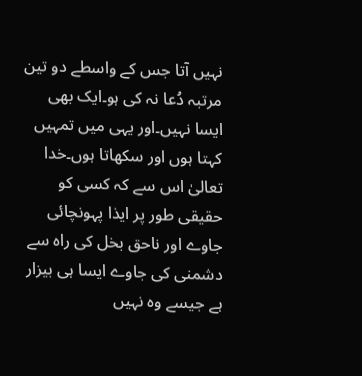نہیں آتا جس کے واسطے دو تین مرتبہ دُعا نہ کی ہو۔ایک بھی ایسا نہیں۔اور یہی میں تمہیں کہتا ہوں اور سکھاتا ہوں۔خدا تعالیٰ اس سے کہ کسی کو حقیقی طور پر ایذا پہونچائی جاوے اور ناحق بخل کی راہ سے دشمنی کی جاوے ایسا ہی بیزار ہے جیسے وہ نہیں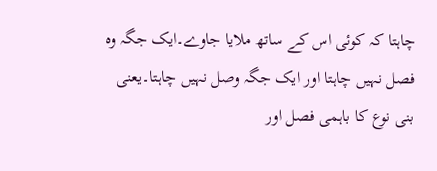چاہتا کہ کوئی اس کے ساتھ ملایا جاوے۔ایک جگہ وہ فصل نہیں چاہتا اور ایک جگہ وصل نہیں چاہتا۔یعنی بنی نوع کا باہمی فصل اور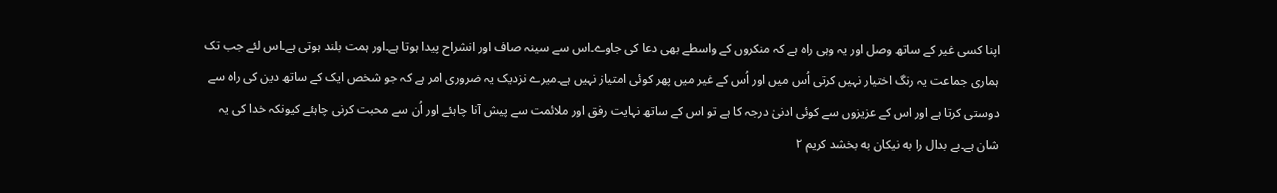اپنا کسی غیر کے ساتھ وصل اور یہ وہی راہ ہے کہ منکروں کے واسطے بھی دعا کی جاوے۔اس سے سینہ صاف اور انشراح پیدا ہوتا ہے۔اور ہمت بلند ہوتی ہے۔اس لئے جب تک ہماری جماعت یہ رنگ اختیار نہیں کرتی اُس میں اور اُس کے غیر میں پھر کوئی امتیاز نہیں ہے۔میرے نزدیک یہ ضروری امر ہے کہ جو شخص ایک کے ساتھ دین کی راہ سے دوستی کرتا ہے اور اس کے عزیزوں سے کوئی ادنیٰ درجہ کا ہے تو اس کے ساتھ نہایت رفق اور ملائمت سے پیش آنا چاہئے اور اُن سے محبت کرنی چاہئے کیونکہ خدا کی یہ شان ہے۔بے بدال را به نیکان به بخشد کریم ۲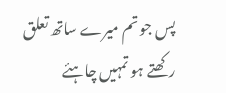پس جو تم میرے ساتھ تعلق رکھتے ہو تمہیں چاہئے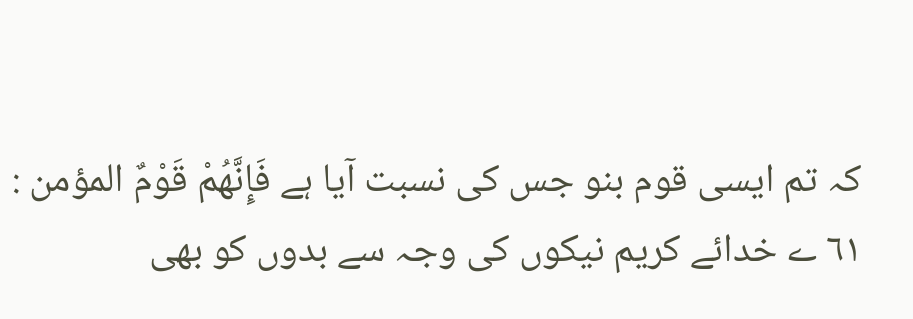کہ تم ایسی قوم بنو جس کی نسبت آیا ہے فَإِنَّهُمْ قَوْمٌ المؤمن : ٦١ ے خدائے کریم نیکوں کی وجہ سے بدوں کو بھی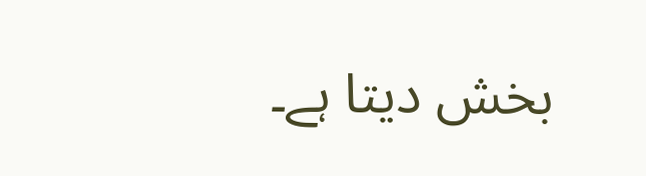بخش دیتا ہے۔